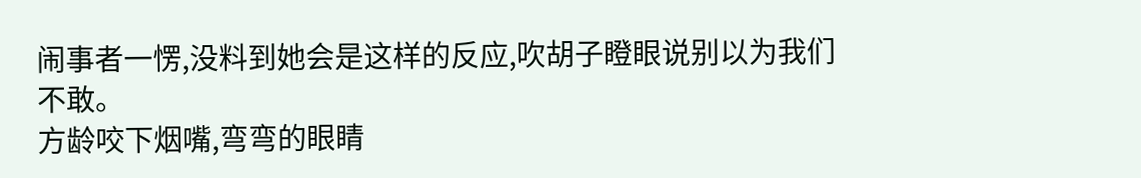闹事者一愣,没料到她会是这样的反应,吹胡子瞪眼说别以为我们不敢。
方龄咬下烟嘴,弯弯的眼睛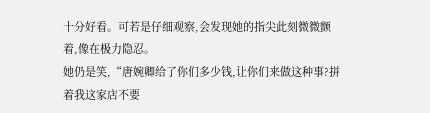十分好看。可若是仔细观察,会发现她的指尖此刻微微颤着,像在极力隐忍。
她仍是笑,“唐婉卿给了你们多少钱,让你们来做这种事?拼着我这家店不要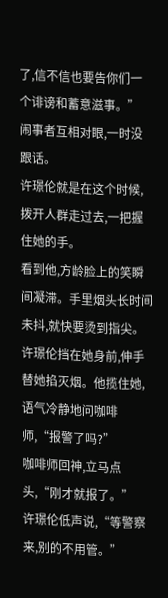了,信不信也要告你们一个诽谤和蓄意滋事。”
闹事者互相对眼,一时没跟话。
许璟伦就是在这个时候,拨开人群走过去,一把握住她的手。
看到他,方龄脸上的笑瞬间凝滞。手里烟头长时间未抖,就快要烫到指尖。
许璟伦挡在她身前,伸手替她掐灭烟。他揽住她,语气冷静地问咖啡师,“报警了吗?”
咖啡师回神,立马点头,“刚才就报了。”
许璟伦低声说,“等警察来,别的不用管。”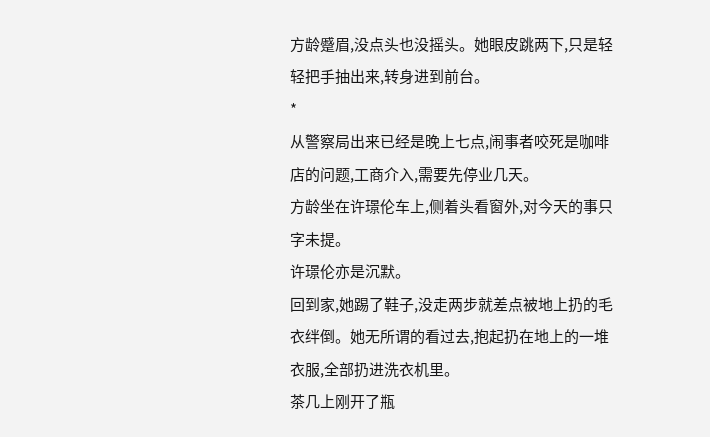方龄蹙眉,没点头也没摇头。她眼皮跳两下,只是轻轻把手抽出来,转身进到前台。
*
从警察局出来已经是晚上七点,闹事者咬死是咖啡店的问题,工商介入,需要先停业几天。
方龄坐在许璟伦车上,侧着头看窗外,对今天的事只字未提。
许璟伦亦是沉默。
回到家,她踢了鞋子,没走两步就差点被地上扔的毛衣绊倒。她无所谓的看过去,抱起扔在地上的一堆衣服,全部扔进洗衣机里。
茶几上刚开了瓶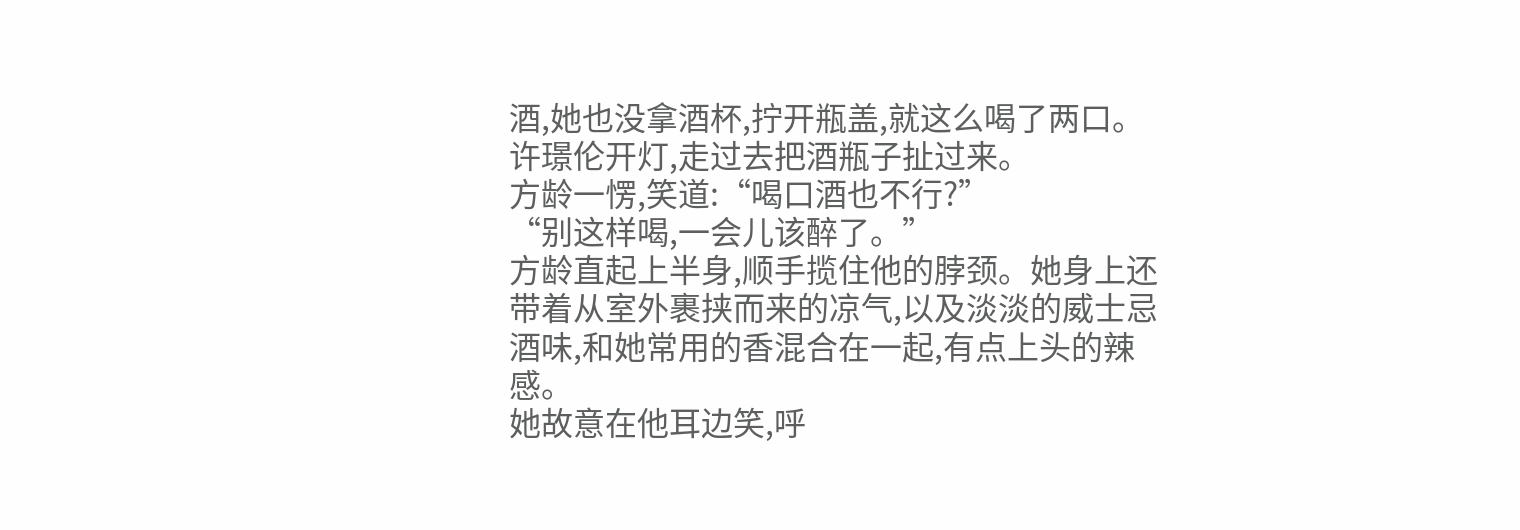酒,她也没拿酒杯,拧开瓶盖,就这么喝了两口。
许璟伦开灯,走过去把酒瓶子扯过来。
方龄一愣,笑道:“喝口酒也不行?”
“别这样喝,一会儿该醉了。”
方龄直起上半身,顺手揽住他的脖颈。她身上还带着从室外裹挟而来的凉气,以及淡淡的威士忌酒味,和她常用的香混合在一起,有点上头的辣感。
她故意在他耳边笑,呼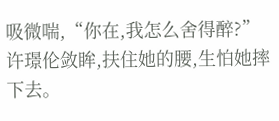吸微喘,“你在,我怎么舍得醉?”
许璟伦敛眸,扶住她的腰,生怕她摔下去。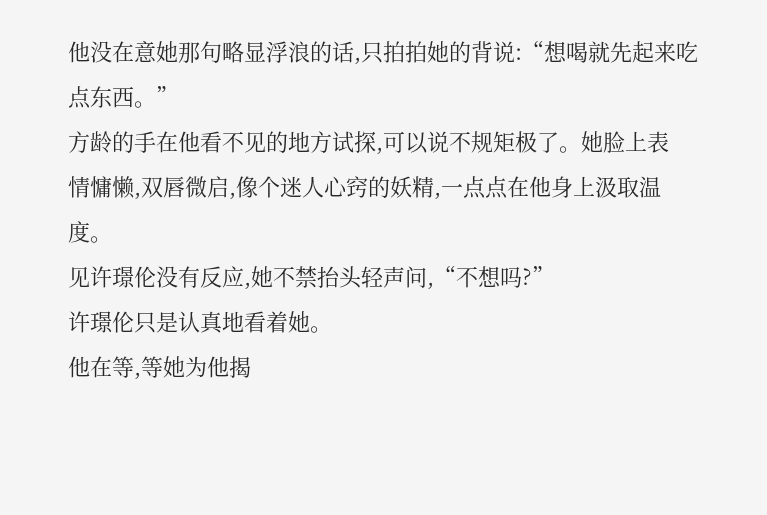他没在意她那句略显浮浪的话,只拍拍她的背说:“想喝就先起来吃点东西。”
方龄的手在他看不见的地方试探,可以说不规矩极了。她脸上表
情慵懒,双唇微启,像个迷人心窍的妖精,一点点在他身上汲取温度。
见许璟伦没有反应,她不禁抬头轻声问,“不想吗?”
许璟伦只是认真地看着她。
他在等,等她为他揭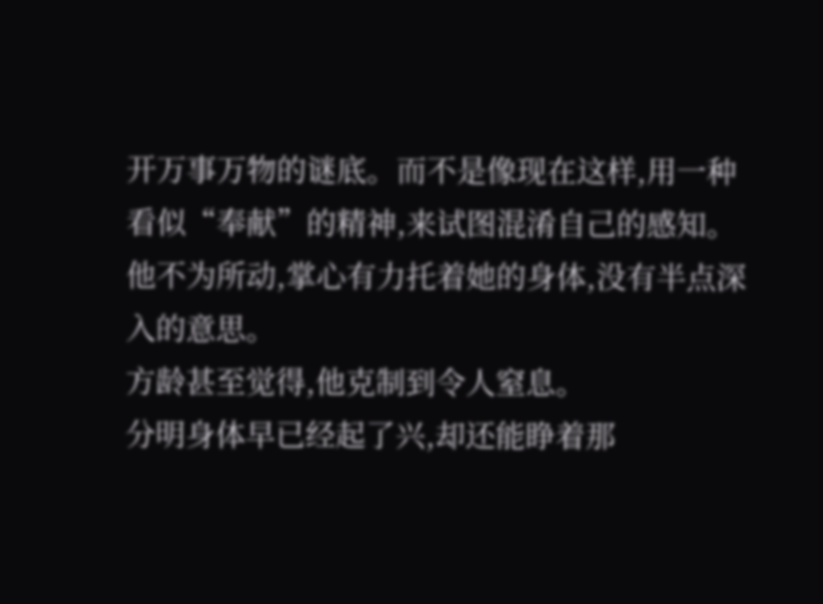开万事万物的谜底。而不是像现在这样,用一种看似“奉献”的精神,来试图混淆自己的感知。
他不为所动,掌心有力托着她的身体,没有半点深入的意思。
方龄甚至觉得,他克制到令人窒息。
分明身体早已经起了兴,却还能睁着那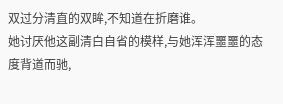双过分清直的双眸,不知道在折磨谁。
她讨厌他这副清白自省的模样,与她浑浑噩噩的态度背道而驰,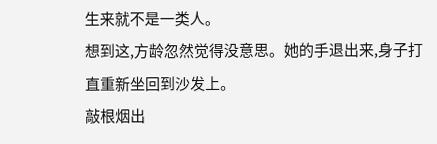生来就不是一类人。
想到这,方龄忽然觉得没意思。她的手退出来,身子打直重新坐回到沙发上。
敲根烟出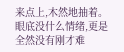来点上,木然地抽着。眼底没什么情绪,更是全然没有刚才难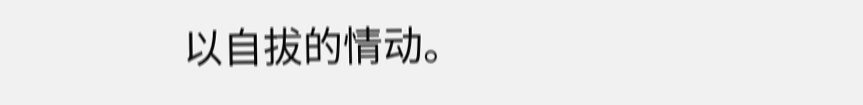以自拔的情动。